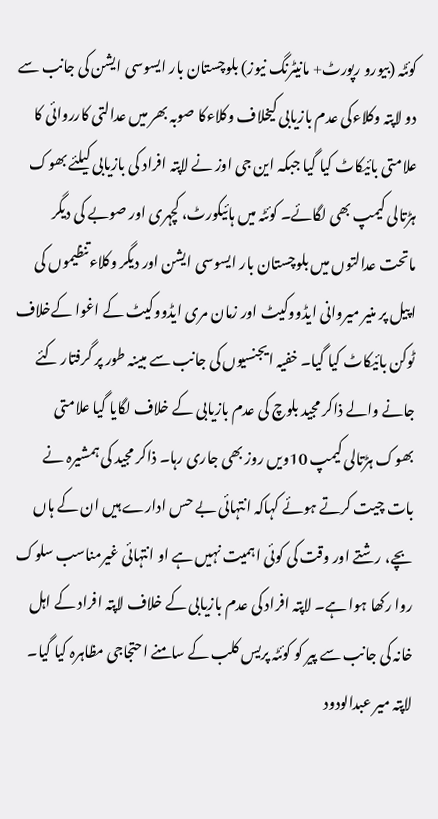کوئٹہ (بیورو رپورٹ+ مانیٹرنگ نیوز) بلوچستان بار ایسوسی ایشن کی جانب سے دو لاپتہ وکلاءکی عدم بازیابی کیخلاف وکلاءکا صوبہ بھر میں عدالتی کارروائی کا علامتی بائیکاٹ کیا گیا جبکہ این جی اوز نے لاپتہ افراد کی بازیابی کیلئے بھوک ہڑتالی کیمپ بھی لگائے۔ کوئٹہ میں ہائیکورٹ، کچہری اور صوبے کی دیگر ماتحت عدالتوں میں بلوچستان بار ایسوسی ایشن اور دیگر وکلاءتنظیموں کی اپیل پر منیر میروانی ایڈووکیٹ اور زمان مری ایڈووکیٹ کے اغوا کےخلاف ٹوکن بائیکاٹ کیا گیا۔ خفیہ ایجنسیوں کی جانب سے مبینہ طور پر گرفتار کئے جانے والے ذاکر مجید بلوچ کی عدم بازیابی کے خلاف لگایا گیا علامتی بھوک ہڑتالی کیمپ 10ویں روز بھی جاری رہا۔ ذاکر مجید کی ہمشیرہ نے بات چیت کرتے ہوئے کہاکہ انتہائی بے حس ادارے ہیں ان کے ہاں بچے، رشتے اور وقت کی کوئی اہمیت نہیں ہے او انتہائی غیرمناسب سلوک روا رکھا ہوا ہے۔ لاپتہ افراد کی عدم بازیابی کے خلاف لاپتہ افراد کے اہل خانہ کی جانب سے پیر کو کوئٹہ پریس کلب کے سامنے احتجاجی مظاہرہ کیا گیا۔ لاپتہ میر عبدالودود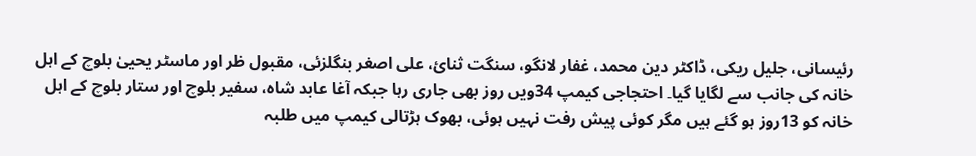رئیسانی، جلیل ریکی، ڈاکٹر دین محمد، غفار لانگو، سنگت ثنائ، علی اصغر بنگلزئی، مقبول ظر اور ماسٹر یحییٰ بلوچ کے اہل خانہ کی جانب سے لگایا گیا۔ احتجاجی کیمپ 34ویں روز بھی جاری رہا جبکہ آغا عابد شاہ، سفیر بلوچ اور ستار بلوچ کے اہل خانہ کو 13روز ہو گئے ہیں مگر کوئی پیش رفت نہیں ہوئی، بھوک ہڑتالی کیمپ میں طلبہ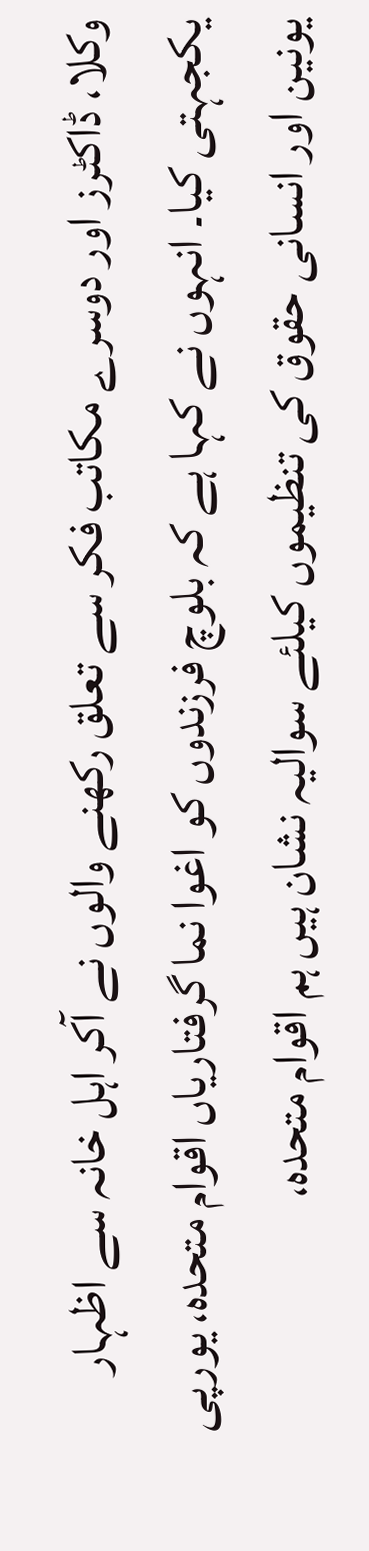وکلا، ڈاکٹرز اور دوسرے مکاتب فکر سے تعلق رکھنے والوں نے آکر اہل خانہ سے اظہار یکجہتی کیا۔ انہوں نے کہا ہے کہ بلوچ فرزندوں کو اغوا نما گرفتاریاں اقوام متحدہ، یورپی یونین اور انسانی حقوق کی تنظیموں کیلئے سوالیہ نشان ہیں ہم اقوام متحدہ،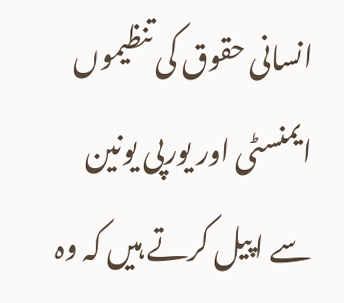انسانی حقوق کی تنظیموں ایمنسٹی اور یورپی یونین سے اپیل کرتے ہیں کہ وہ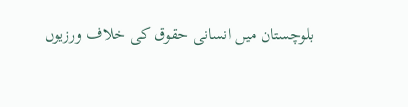بلوچستان میں انسانی حقوق کی خلاف ورزیوں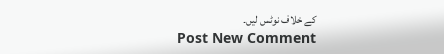کے خلاف نوٹس لیں۔
Post New Comment